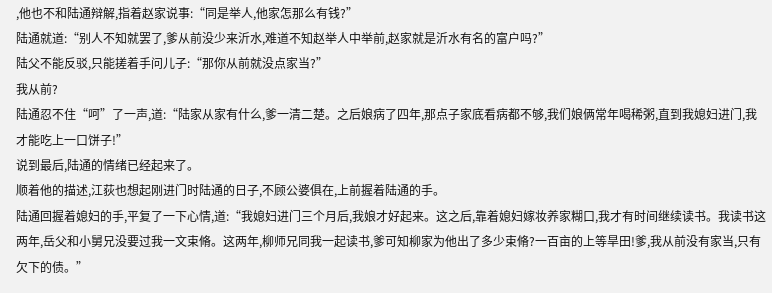,他也不和陆通辩解,指着赵家说事:“同是举人,他家怎那么有钱?”
陆通就道:“别人不知就罢了,爹从前没少来沂水,难道不知赵举人中举前,赵家就是沂水有名的富户吗?”
陆父不能反驳,只能搓着手问儿子:“那你从前就没点家当?”
我从前?
陆通忍不住“呵”了一声,道:“陆家从家有什么,爹一清二楚。之后娘病了四年,那点子家底看病都不够,我们娘俩常年喝稀粥,直到我媳妇进门,我才能吃上一口饼子!”
说到最后,陆通的情绪已经起来了。
顺着他的描述,江荻也想起刚进门时陆通的日子,不顾公婆俱在,上前握着陆通的手。
陆通回握着媳妇的手,平复了一下心情,道:“我媳妇进门三个月后,我娘才好起来。这之后,靠着媳妇嫁妆养家糊口,我才有时间继续读书。我读书这两年,岳父和小舅兄没要过我一文束脩。这两年,柳师兄同我一起读书,爹可知柳家为他出了多少束脩?一百亩的上等旱田!爹,我从前没有家当,只有欠下的债。”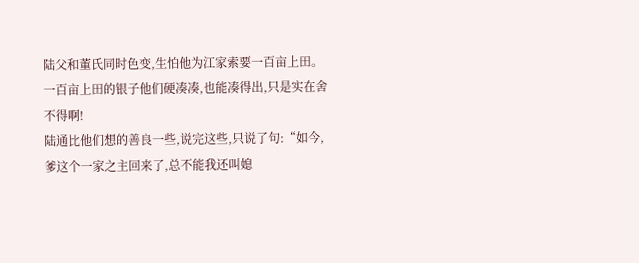陆父和董氏同时色变,生怕他为江家索要一百亩上田。一百亩上田的银子他们硬凑凑,也能凑得出,只是实在舍不得啊!
陆通比他们想的善良一些,说完这些,只说了句:“如今,爹这个一家之主回来了,总不能我还叫媳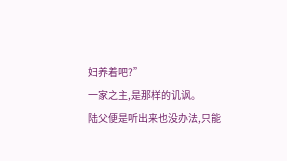妇养着吧?”
一家之主,是那样的讥讽。
陆父便是听出来也没办法,只能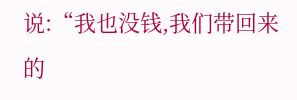说:“我也没钱,我们带回来的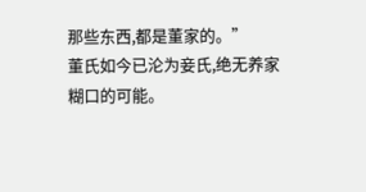那些东西,都是董家的。”
董氏如今已沦为妾氏,绝无养家糊口的可能。